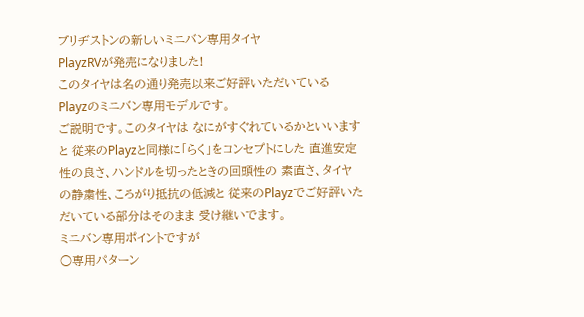ブリヂストンの新しいミニバン専用タイヤ
PlayzRVが発売になりました!
このタイヤは名の通り発売以来ご好評いただいている
Playzのミニバン専用モデルです。
ご説明です。このタイヤは なにがすぐれているかといいますと 従来のPlayzと同様に「らく」をコンセプトにした 直進安定性の良さ、ハンドルを切ったときの回頭性の 素直さ、タイヤの静粛性、ころがり抵抗の低減と 従来のPlayzでご好評いただいている部分はそのまま 受け継いでます。
ミニバン専用ポイントですが
○専用パターン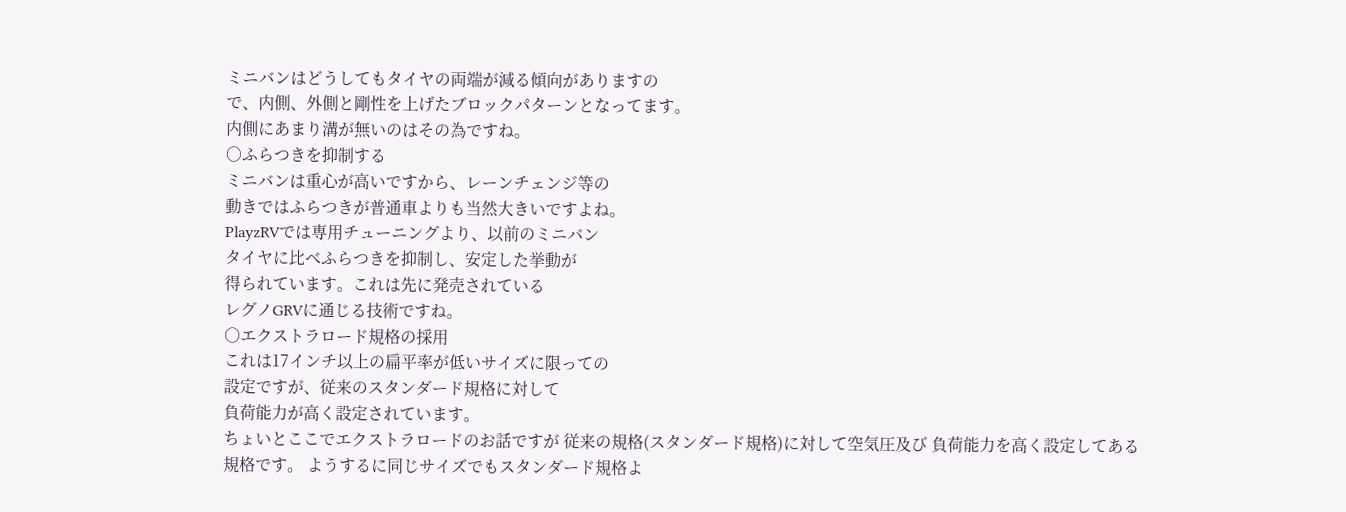ミニバンはどうしてもタイヤの両端が減る傾向がありますの
で、内側、外側と剛性を上げたブロックパターンとなってます。
内側にあまり溝が無いのはその為ですね。
○ふらつきを抑制する
ミニバンは重心が高いですから、レーンチェンジ等の
動きではふらつきが普通車よりも当然大きいですよね。
PlayzRVでは専用チューニングより、以前のミニバン
タイヤに比べふらつきを抑制し、安定した挙動が
得られています。これは先に発売されている
レグノGRVに通じる技術ですね。
○エクストラロード規格の採用
これは17インチ以上の扁平率が低いサイズに限っての
設定ですが、従来のスタンダード規格に対して
負荷能力が高く設定されています。
ちょいとここでエクストラロードのお話ですが 従来の規格(スタンダード規格)に対して空気圧及び 負荷能力を高く設定してある規格です。 ようするに同じサイズでもスタンダード規格よ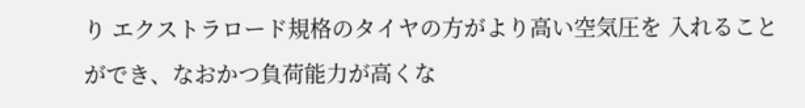り エクストラロード規格のタイヤの方がより高い空気圧を 入れることができ、なおかつ負荷能力が高くな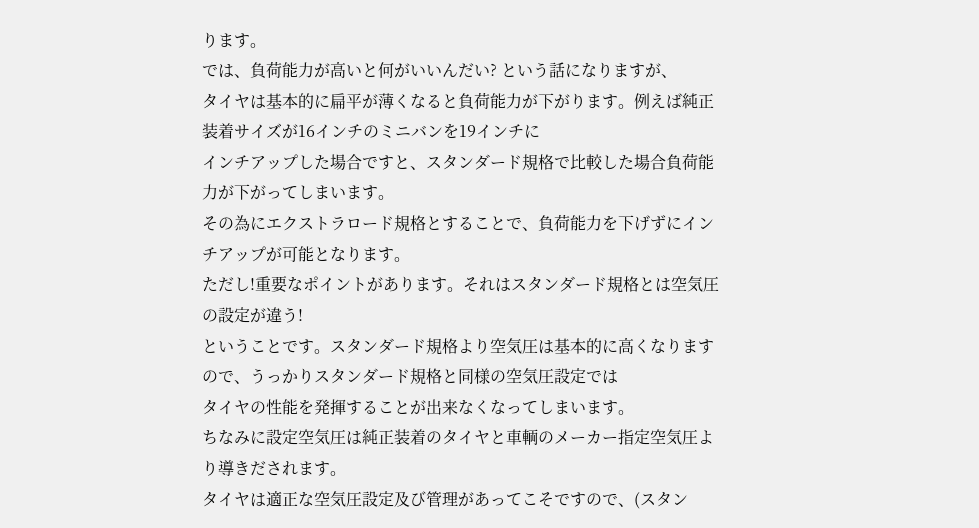ります。
では、負荷能力が高いと何がいいんだい? という話になりますが、
タイヤは基本的に扁平が薄くなると負荷能力が下がります。例えば純正装着サイズが16インチのミニバンを19インチに
インチアップした場合ですと、スタンダード規格で比較した場合負荷能力が下がってしまいます。
その為にエクストラロード規格とすることで、負荷能力を下げずにインチアップが可能となります。
ただし!重要なポイントがあります。それはスタンダード規格とは空気圧の設定が違う!
ということです。スタンダード規格より空気圧は基本的に高くなりますので、うっかりスタンダード規格と同様の空気圧設定では
タイヤの性能を発揮することが出来なくなってしまいます。
ちなみに設定空気圧は純正装着のタイヤと車輌のメーカー指定空気圧より導きだされます。
タイヤは適正な空気圧設定及び管理があってこそですので、(スタン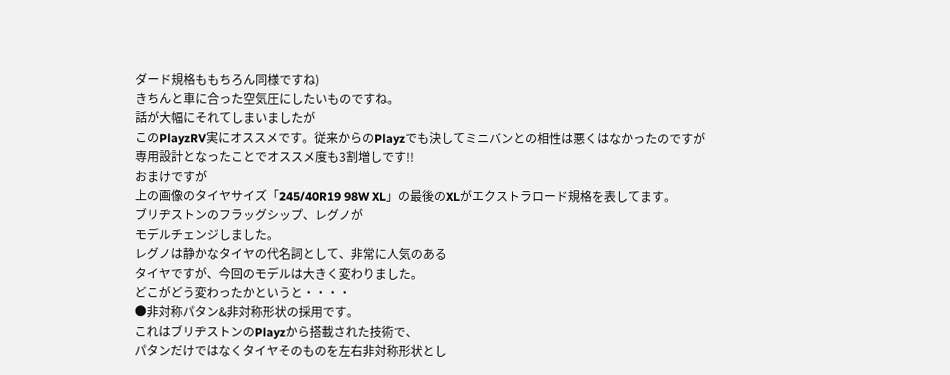ダード規格ももちろん同様ですね)
きちんと車に合った空気圧にしたいものですね。
話が大幅にそれてしまいましたが
このPlayzRV実にオススメです。従来からのPlayzでも決してミニバンとの相性は悪くはなかったのですが
専用設計となったことでオススメ度も3割増しです!!
おまけですが
上の画像のタイヤサイズ「245/40R19 98W XL」の最後のXLがエクストラロード規格を表してます。
ブリヂストンのフラッグシップ、レグノが
モデルチェンジしました。
レグノは静かなタイヤの代名詞として、非常に人気のある
タイヤですが、今回のモデルは大きく変わりました。
どこがどう変わったかというと・・・・
●非対称パタン&非対称形状の採用です。
これはブリヂストンのPlayzから搭載された技術で、
パタンだけではなくタイヤそのものを左右非対称形状とし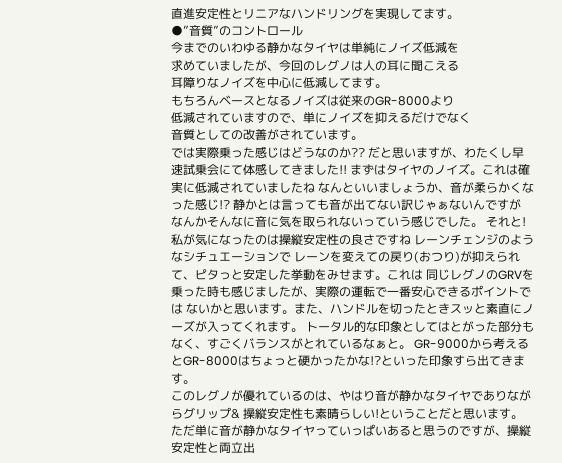直進安定性とリニアなハンドリングを実現してます。
●”音質”のコントロール
今までのいわゆる静かなタイヤは単純にノイズ低減を
求めていましたが、今回のレグノは人の耳に聞こえる
耳障りなノイズを中心に低減してます。
もちろんベースとなるノイズは従来のGR-8000より
低減されていますので、単にノイズを抑えるだけでなく
音質としての改善がされています。
では実際乗った感じはどうなのか?? だと思いますが、わたくし早速試乗会にて体感してきました!! まずはタイヤのノイズ。これは確実に低減されていましたね なんといいましょうか、音が柔らかくなった感じ!? 静かとは言っても音が出てない訳じゃぁないんですが なんかそんなに音に気を取られないっていう感じでした。 それと!私が気になったのは操縦安定性の良さですね レーンチェンジのようなシチュエーションで レーンを変えての戻り(おつり)が抑えられて、ピタっと安定した挙動をみせます。これは 同じレグノのGRVを乗った時も感じましたが、実際の運転で一番安心できるポイントでは ないかと思います。また、ハンドルを切ったときスッと素直にノーズが入ってくれます。 トータル的な印象としてはとがった部分もなく、すごくバランスがとれているなぁと。 GR-9000から考えるとGR-8000はちょっと硬かったかな!?といった印象すら出てきます。
このレグノが優れているのは、やはり音が静かなタイヤでありながらグリップ& 操縦安定性も素晴らしい!ということだと思います。 ただ単に音が静かなタイヤっていっぱいあると思うのですが、操縦安定性と両立出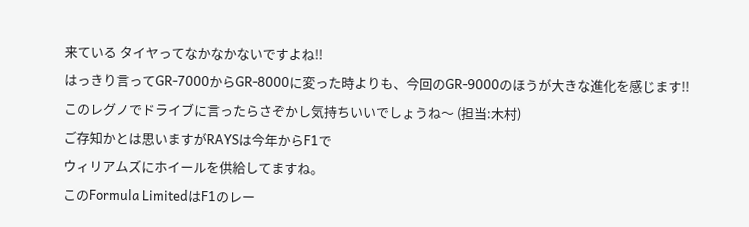来ている タイヤってなかなかないですよね!!
はっきり言ってGR-7000からGR-8000に変った時よりも、今回のGR-9000のほうが大きな進化を感じます!! このレグノでドライブに言ったらさぞかし気持ちいいでしょうね〜 (担当:木村)
ご存知かとは思いますがRAYSは今年からF1で
ウィリアムズにホイールを供給してますね。
このFormula LimitedはF1のレー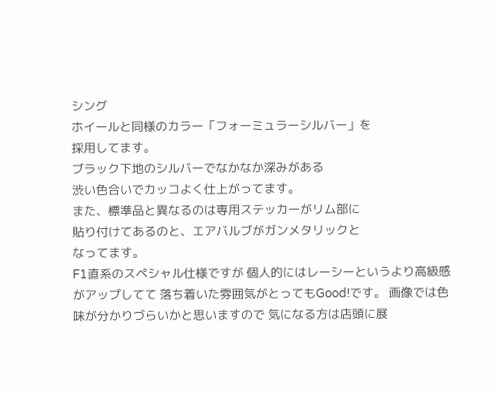シング
ホイールと同様のカラー「フォーミュラーシルバー」を
採用してます。
ブラック下地のシルバーでなかなか深みがある
渋い色合いでカッコよく仕上がってます。
また、標準品と異なるのは専用ステッカーがリム部に
貼り付けてあるのと、エアバルブがガンメタリックと
なってます。
F1直系のスペシャル仕様ですが 個人的にはレーシーというより高級感がアップしてて 落ち着いた雰囲気がとってもGood!です。 画像では色味が分かりづらいかと思いますので 気になる方は店頭に展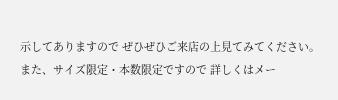示してありますので ぜひぜひご来店の上見てみてください。
また、サイズ限定・本数限定ですので 詳しくはメー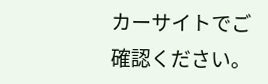カーサイトでご確認ください。